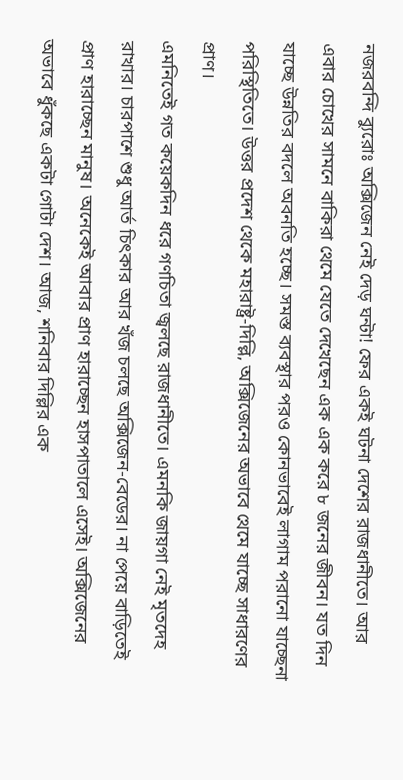নজরবন্দি ব্যুরোঃ অক্সিজেন নেই দেড় ঘন্টা! ফের একই ঘটনা দেশের রাজধানীতে। আর এবার চোখের সামনে বাকিরা থেমে যেতে দেখেছেন এক এক করে ৮ জনের জীবন। যত দিন যাচ্ছে উন্নতির বদলে অবনতি হচ্ছে। সমস্ত ব্যবস্থার পরও কোনভাবেই লাগাম পরানো যাচ্ছেনা পরিস্থিতিতে। উত্তর প্রদেশ থেকে মহারাষ্ট্র-দিল্লি, অক্সিজেনের অভাবে থেমে যাচ্ছে সাধারণের প্রাণ।
এমনিতেই গত কয়েকদিন ধরে গণচিতা জ্বলছে রাজধানীতে। এমনকি জায়গা নেই মৃতদেহ রাখার। চারপাশে শুধু আর্ত চিৎকার আর খঁজ চলছে অক্সিজেন-বেডের। না পেয়ে বাড়িতেই প্রাণ হারাচ্ছেন মানুষ। অনেকেই আবার প্রাণ হারাচ্ছেন হাসপাতালে এসেই। অক্সিজেনের অভাবে ধুঁকছে একটা গোটা দেশ। আজ, শনিবার দিল্লির এক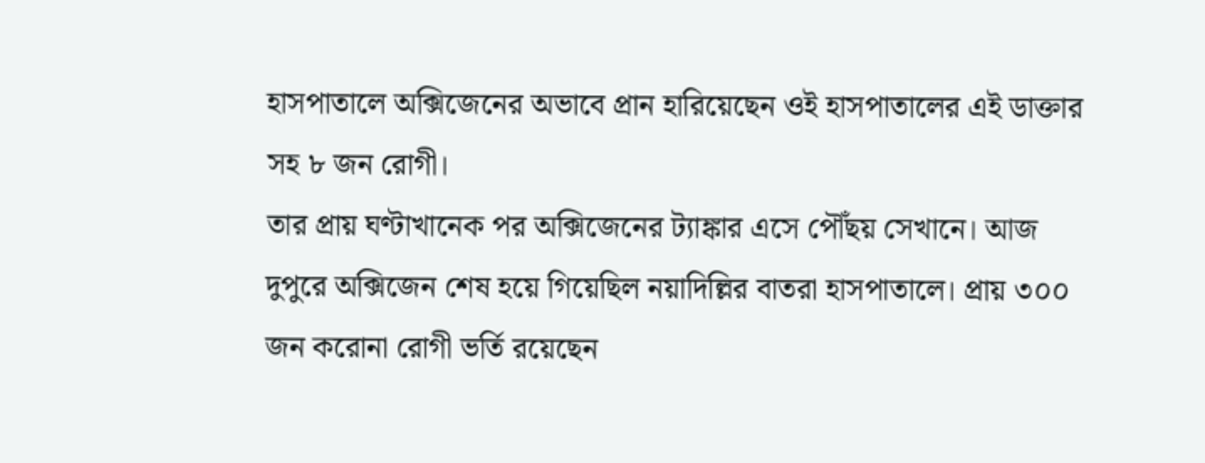হাসপাতালে অক্সিজেনের অভাবে প্রান হারিয়েছেন ওই হাসপাতালের এই ডাক্তার সহ ৮ জন রোগী।
তার প্রায় ঘণ্টাখানেক পর অক্সিজেনের ট্যাঙ্কার এসে পৌঁছয় সেখানে। আজ দুপুরে অক্সিজেন শেষ হয়ে গিয়েছিল নয়াদিল্লির বাতরা হাসপাতালে। প্রায় ৩০০ জন করোনা রোগী ভর্তি রয়েছেন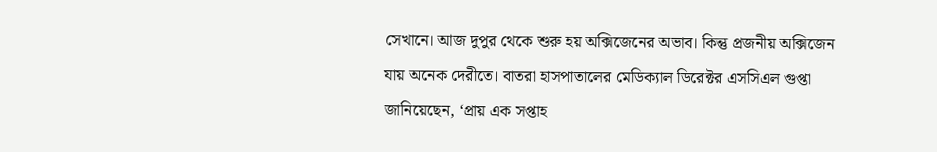সেখানে। আজ দুপুর থেকে শুরু হয় অক্সিজেনের অভাব। কিন্তু প্রজনীয় অক্সিজেন যায় অনেক দেরীতে। বাতরা হাসপাতালের মেডিক্যাল ডিরেক্টর এসসিএল গুপ্তা জানিয়েছেন, ‘প্রায় এক সপ্তাহ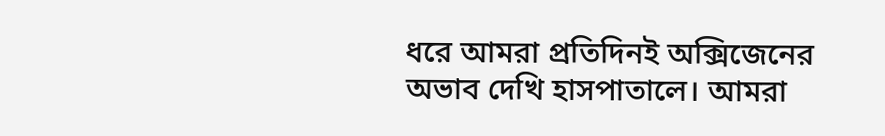ধরে আমরা প্রতিদিনই অক্সিজেনের অভাব দেখি হাসপাতালে। আমরা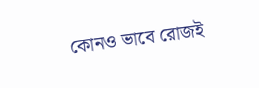কোনও ভাবে রোজই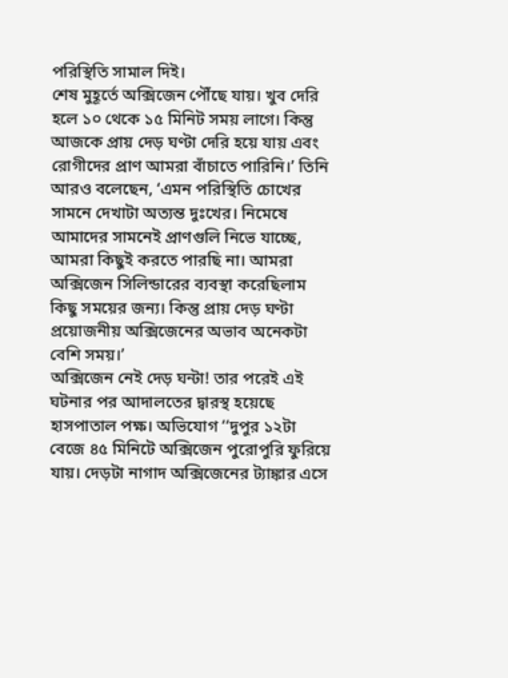পরিস্থিতি সামাল দিই।
শেষ মুহূর্তে অক্সিজেন পৌঁছে যায়। খুব দেরি হলে ১০ থেকে ১৫ মিনিট সময় লাগে। কিন্তু আজকে প্রায় দেড় ঘণ্টা দেরি হয়ে যায় এবং রোগীদের প্রাণ আমরা বাঁচাতে পারিনি।’ তিনি আরও বলেছেন, ‘এমন পরিস্থিতি চোখের সামনে দেখাটা অত্যন্ত দুঃখের। নিমেষে আমাদের সামনেই প্রাণগুলি নিভে যাচ্ছে, আমরা কিছুই করতে পারছি না। আমরা অক্সিজেন সিলিন্ডারের ব্যবস্থা করেছিলাম কিছু সময়ের জন্য। কিন্তু প্রায় দেড় ঘণ্টা প্রয়োজনীয় অক্সিজেনের অভাব অনেকটা বেশি সময়।’
অক্সিজেন নেই দেড় ঘন্টা! তার পরেই এই ঘটনার পর আদালতের দ্বারস্থ হয়েছে হাসপাতাল পক্ষ। অভিযোগ ‘‘দুপুর ১২টা বেজে ৪৫ মিনিটে অক্সিজেন পুরোপুরি ফুরিয়ে যায়। দেড়টা নাগাদ অক্সিজেনের ট্যাঙ্কার এসে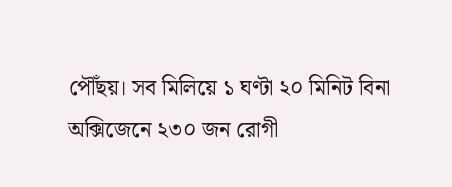পৌঁছয়। সব মিলিয়ে ১ ঘণ্টা ২০ মিনিট বিনা অক্সিজেনে ২৩০ জন রোগী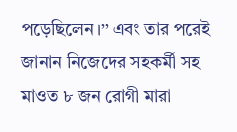পড়েছিলেন।’’ এবং তার পরেই জানান নিজেদের সহকর্মী সহ মাওত ৮ জন রোগী মারা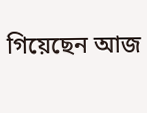গিয়েছেন আজ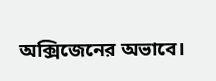অক্সিজেনের অভাবে।